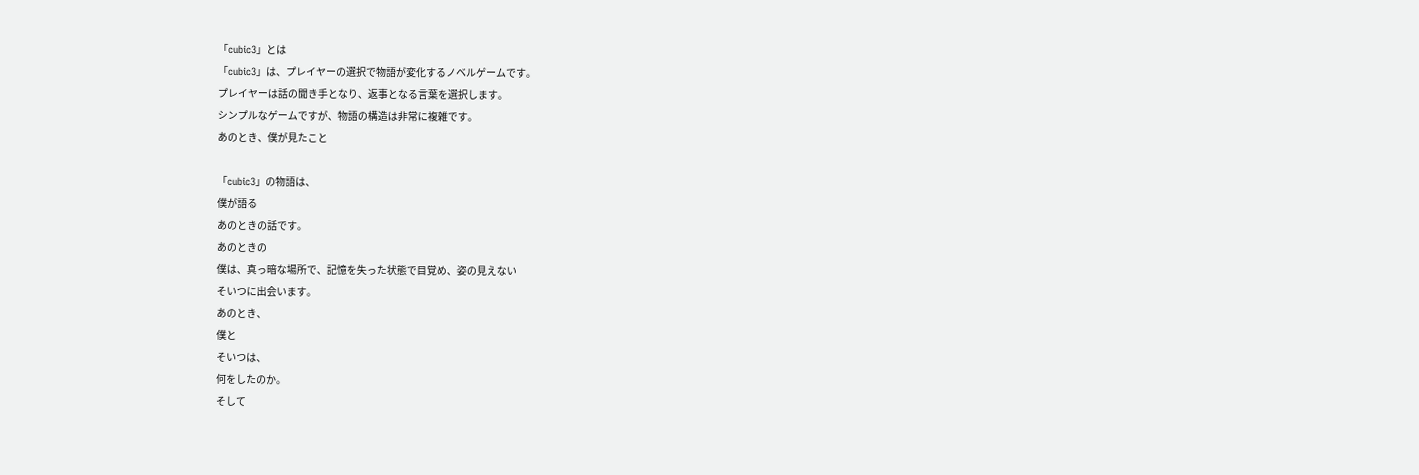「cubic3」とは
「cubic3」は、プレイヤーの選択で物語が変化するノベルゲームです。
プレイヤーは話の聞き手となり、返事となる言葉を選択します。
シンプルなゲームですが、物語の構造は非常に複雑です。
あのとき、僕が見たこと

「cubic3」の物語は、
僕が語る
あのときの話です。
あのときの
僕は、真っ暗な場所で、記憶を失った状態で目覚め、姿の見えない
そいつに出会います。
あのとき、
僕と
そいつは、
何をしたのか。
そして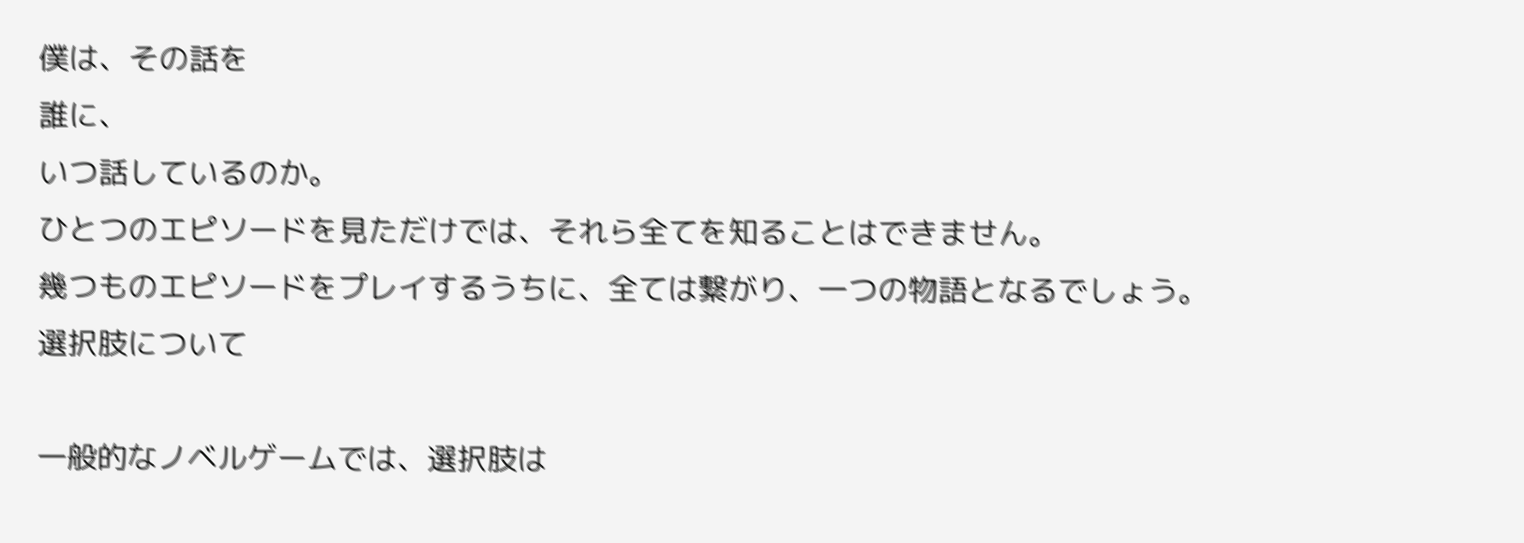僕は、その話を
誰に、
いつ話しているのか。
ひとつのエピソードを見ただけでは、それら全てを知ることはできません。
幾つものエピソードをプレイするうちに、全ては繋がり、一つの物語となるでしょう。
選択肢について

一般的なノベルゲームでは、選択肢は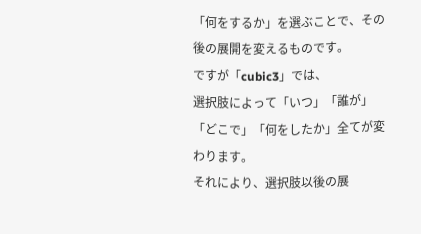「何をするか」を選ぶことで、その後の展開を変えるものです。
ですが「cubic3」では、
選択肢によって「いつ」「誰が」「どこで」「何をしたか」全てが変わります。
それにより、選択肢以後の展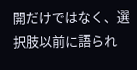開だけではなく、選択肢以前に語られ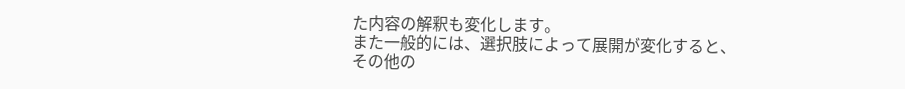た内容の解釈も変化します。
また一般的には、選択肢によって展開が変化すると、その他の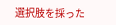選択肢を採った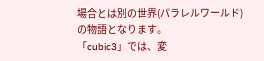場合とは別の世界(パラレルワールド)の物語となります。
「cubic3」では、変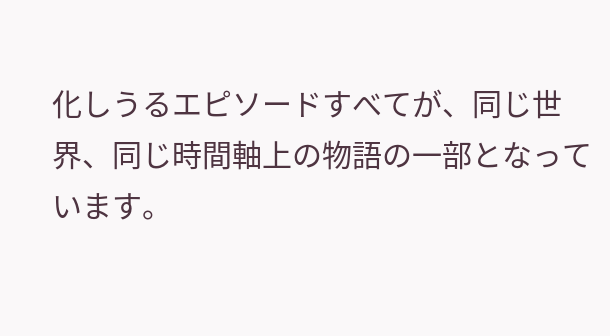化しうるエピソードすべてが、同じ世界、同じ時間軸上の物語の一部となっています。